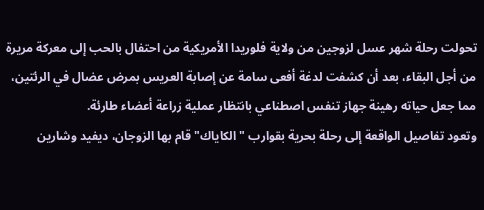تحولت رحلة شهر عسل لزوجين من ولاية فلوريدا الأمريكية من احتفال بالحب إلى معركة مريرة من أجل البقاء، بعد أن كشفت لدغة أفعى سامة عن إصابة العريس بمرض عضال في الرئتين، مما جعل حياته رهينة جهاز تنفس اصطناعي بانتظار عملية زراعة أعضاء طارئة.
وتعود تفاصيل الواقعة إلى رحلة بحرية بقوارب "الكاياك" قام بها الزوجان، ديفيد وشارين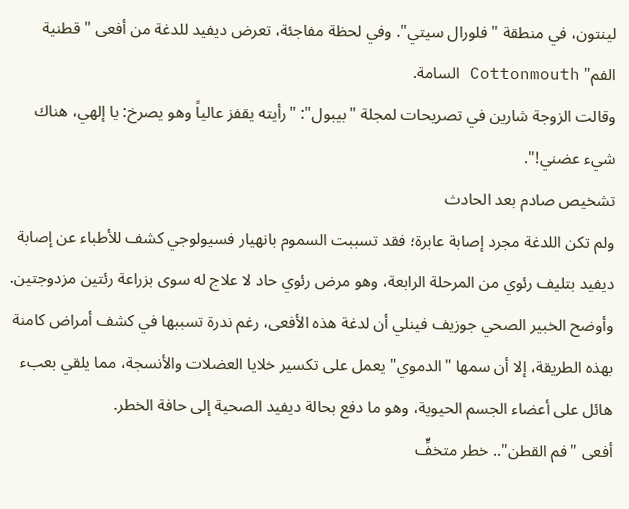لينتون، في منطقة "فلورال سيتي". وفي لحظة مفاجئة، تعرض ديفيد للدغة من أفعى "قطنية الفم" Cottonmouth السامة.
وقالت الزوجة شارين في تصريحات لمجلة "بيبول": "رأيته يقفز عالياً وهو يصرخ: يا إلهي، هناك شيء عضني!".
تشخيص صادم بعد الحادث
ولم تكن اللدغة مجرد إصابة عابرة؛ فقد تسببت السموم بانهيار فسيولوجي كشف للأطباء عن إصابة ديفيد بتليف رئوي من المرحلة الرابعة، وهو مرض رئوي حاد لا علاج له سوى بزراعة رئتين مزدوجتين.
وأوضح الخبير الصحي جوزيف فينلي أن لدغة هذه الأفعى، رغم ندرة تسببها في كشف أمراض كامنة بهذه الطريقة، إلا أن سمها "الدموي" يعمل على تكسير خلايا العضلات والأنسجة، مما يلقي بعبء هائل على أعضاء الجسم الحيوية، وهو ما دفع بحالة ديفيد الصحية إلى حافة الخطر.
أفعى "فم القطن".. خطر متخفٍّ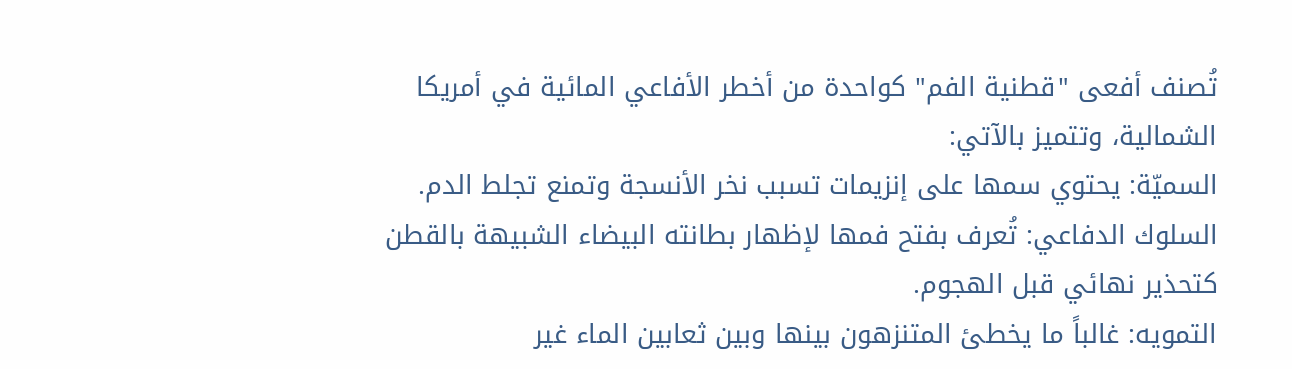تُصنف أفعى "قطنية الفم" كواحدة من أخطر الأفاعي المائية في أمريكا الشمالية، وتتميز بالآتي:
السميّة: يحتوي سمها على إنزيمات تسبب نخر الأنسجة وتمنع تجلط الدم.
السلوك الدفاعي: تُعرف بفتح فمها لإظهار بطانته البيضاء الشبيهة بالقطن كتحذير نهائي قبل الهجوم.
التمويه: غالباً ما يخطئ المتنزهون بينها وبين ثعابين الماء غير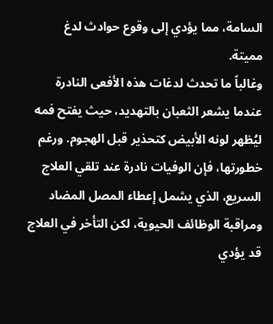السامة، مما يؤدي إلى وقوع حوادث لدغ مميتة.
وغالباً ما تحدث لدغات هذه الأفعى النادرة عندما يشعر الثعبان بالتهديد، حيث يفتح فمه ليُظهر لونه الأبيض كتحذير قبل الهجوم. ورغم خطورتها، فإن الوفيات نادرة عند تلقي العلاج السريع، الذي يشمل إعطاء المصل المضاد ومراقبة الوظائف الحيوية، لكن التأخر في العلاج قد يؤدي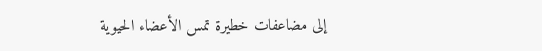إلى مضاعفات خطيرة تمس الأعضاء الحيوية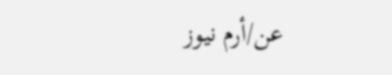عن/أرم نيوز